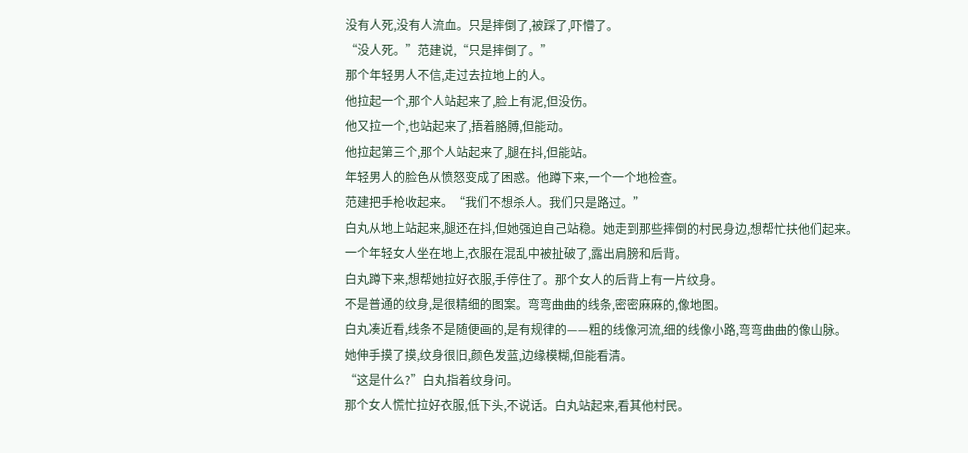没有人死,没有人流血。只是摔倒了,被踩了,吓懵了。
“没人死。”范建说,“只是摔倒了。”
那个年轻男人不信,走过去拉地上的人。
他拉起一个,那个人站起来了,脸上有泥,但没伤。
他又拉一个,也站起来了,捂着胳膊,但能动。
他拉起第三个,那个人站起来了,腿在抖,但能站。
年轻男人的脸色从愤怒变成了困惑。他蹲下来,一个一个地检查。
范建把手枪收起来。“我们不想杀人。我们只是路过。”
白丸从地上站起来,腿还在抖,但她强迫自己站稳。她走到那些摔倒的村民身边,想帮忙扶他们起来。
一个年轻女人坐在地上,衣服在混乱中被扯破了,露出肩膀和后背。
白丸蹲下来,想帮她拉好衣服,手停住了。那个女人的后背上有一片纹身。
不是普通的纹身,是很精细的图案。弯弯曲曲的线条,密密麻麻的,像地图。
白丸凑近看,线条不是随便画的,是有规律的——粗的线像河流,细的线像小路,弯弯曲曲的像山脉。
她伸手摸了摸,纹身很旧,颜色发蓝,边缘模糊,但能看清。
“这是什么?”白丸指着纹身问。
那个女人慌忙拉好衣服,低下头,不说话。白丸站起来,看其他村民。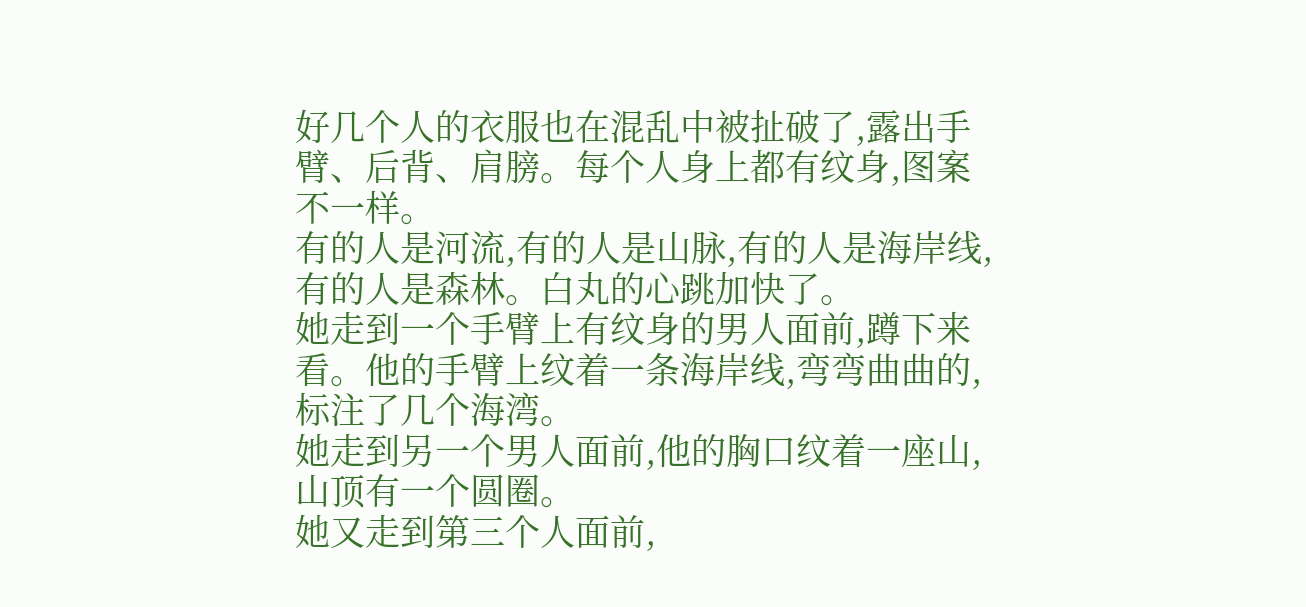好几个人的衣服也在混乱中被扯破了,露出手臂、后背、肩膀。每个人身上都有纹身,图案不一样。
有的人是河流,有的人是山脉,有的人是海岸线,有的人是森林。白丸的心跳加快了。
她走到一个手臂上有纹身的男人面前,蹲下来看。他的手臂上纹着一条海岸线,弯弯曲曲的,标注了几个海湾。
她走到另一个男人面前,他的胸口纹着一座山,山顶有一个圆圈。
她又走到第三个人面前,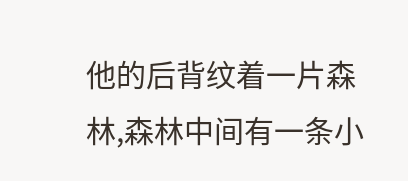他的后背纹着一片森林,森林中间有一条小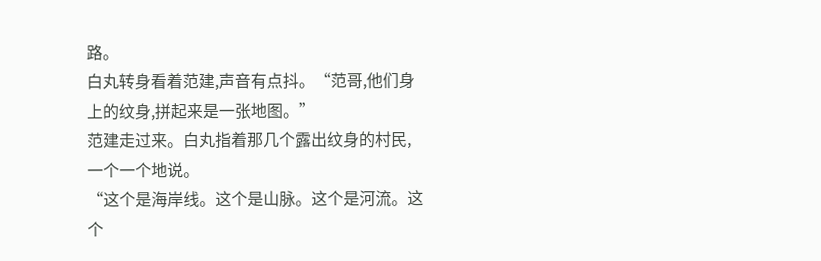路。
白丸转身看着范建,声音有点抖。“范哥,他们身上的纹身,拼起来是一张地图。”
范建走过来。白丸指着那几个露出纹身的村民,一个一个地说。
“这个是海岸线。这个是山脉。这个是河流。这个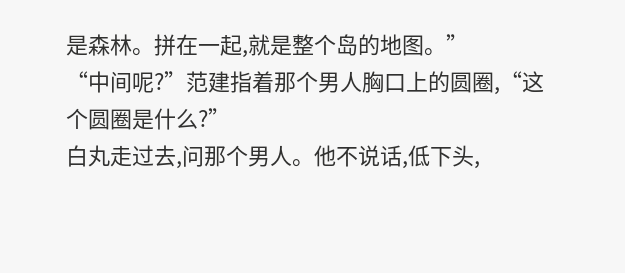是森林。拼在一起,就是整个岛的地图。”
“中间呢?”范建指着那个男人胸口上的圆圈,“这个圆圈是什么?”
白丸走过去,问那个男人。他不说话,低下头,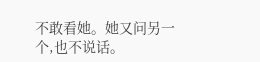不敢看她。她又问另一个,也不说话。